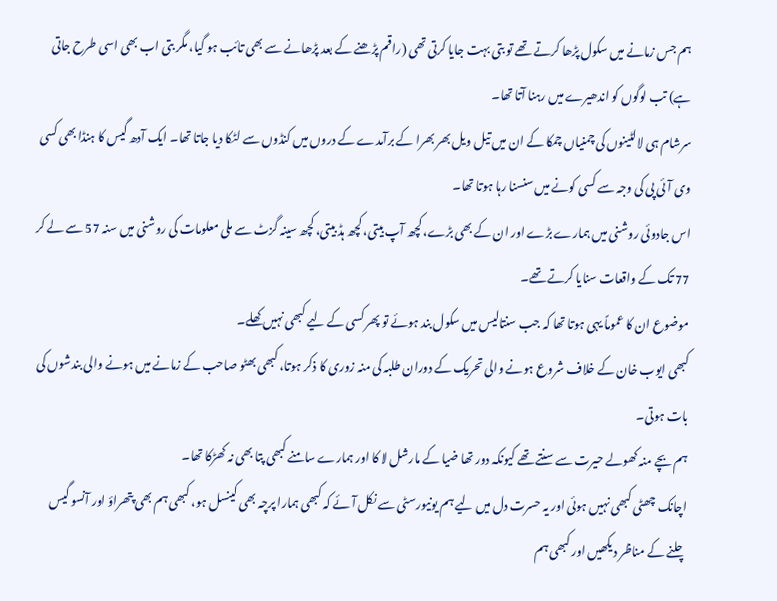ہم جس زمانے میں سکول پڑھا کرتے تھے تو بتی بہت جایا کرتی تھی (راقم پڑھنے کے بعد پڑھانے سے بھی تائب ہو گیا، مگر بتی اب بھی اسی طرح جاتی ہے) تب لوگوں کو اندھیرے میں رہنا آتا تھا۔
سرشام ہی لالٹینوں کی چمنیاں چمکا کے ان میں تیل ویل بھر بھرا کے برآمدے کے دروں میں کنڈوں سے لٹکا دیا جاتا تھا۔ ایک آدھ گیس کا ہنڈا بھی کسی وی آئی پی کی وجہ سے کسی کونے میں سنسنا رہا ہوتا تھا۔
اس جادوئی روشنی میں ہمارے بڑے اور ان کے بھی بڑے، کچھ آپ بیتی، کچھ ہڈ بیتی، کچھ سینہ گزٹ سے ملی معلومات کی روشنی میں سنہ 57 سے لے کر 77 تک کے واقعات سنایا کرتے تھے۔
موضوع ان کا عموماً یہی ہوتا تھا کہ جب سنتالیس میں سکول بند ہوئے تو پھر کسی کے لیے کبھی نہیں کھلے۔
کبھی ایوب خان کے خلاف شروع ہونے والی تحریک کے دوران طلبہ کی منہ زوری کا ذکر ہوتا، کبھی بھٹو صاحب کے زمانے میں ہونے والی بندشوں کی بات ہوتی۔
ہم بچے منہ کھولے حیرت سے سنتے تھے کیونکہ دور تھا ضیا کے مارشل لا کا اور ہمارے سامنے کبھی پتا بھی نہ کھڑکا تھا۔
اچانک چھٹی کبھی نہیں ہوئی اور یہ حسرت دل میں لیے ہم یونیورسٹی سے نکل آئے کہ کبھی ہمارا پرچہ بھی کینسل ہو، کبھی ہم بھی پتھراؤ اور آنسو گیس چلنے کے مناظر دیکھیں اور کبھی ہم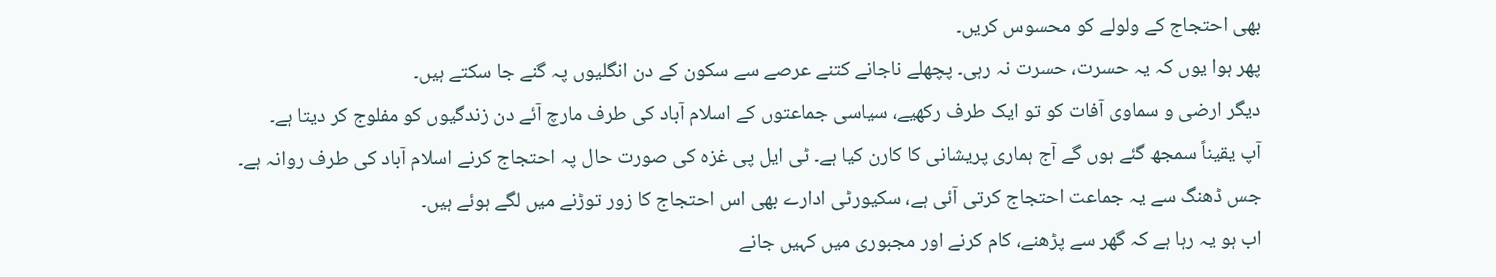بھی احتجاج کے ولولے کو محسوس کریں۔
پھر ہوا یوں کہ یہ حسرت، حسرت نہ رہی۔ پچھلے ناجانے کتنے عرصے سے سکون کے دن انگلیوں پہ گنے جا سکتے ہیں۔
دیگر ارضی و سماوی آفات کو تو ایک طرف رکھیے، سیاسی جماعتوں کے اسلام آباد کی طرف مارچ آئے دن زندگیوں کو مفلوج کر دیتا ہے۔
آپ یقیناً سمجھ گئے ہوں گے آج ہماری پریشانی کا کارن کیا ہے۔ ٹی ایل پی غزہ کی صورت حال پہ احتجاج کرنے اسلام آباد کی طرف روانہ ہے۔
جس ڈھنگ سے یہ جماعت احتجاج کرتی آئی ہے، سکیورٹی ادارے بھی اس احتجاج کا زور توڑنے میں لگے ہوئے ہیں۔
اب ہو یہ رہا ہے کہ گھر سے پڑھنے، کام کرنے اور مجبوری میں کہیں جانے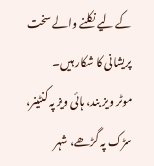کے لیے نکلنے والے سخت پریشانی کا شکار ہیں۔
موٹر ویز بند، ہائی ویز پہ کنٹینر، سڑک پہ گڑھے، شہر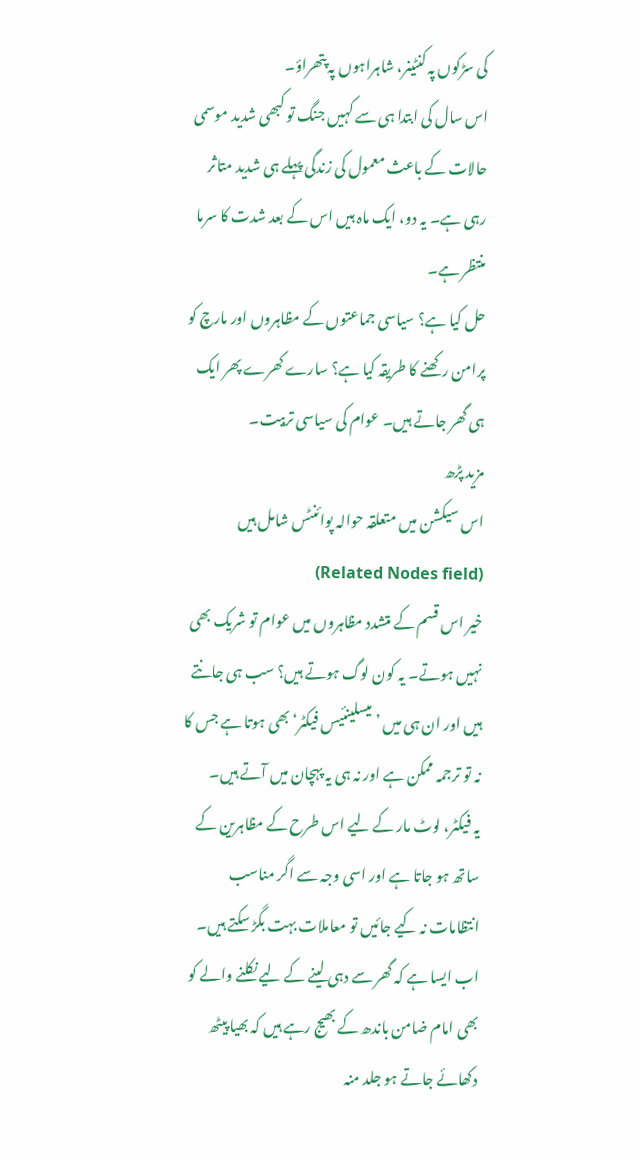کی سڑکوں پہ کنٹینر، شاہراہوں پہ پتھراؤ۔
اس سال کی ابتدا ہی سے کہیں جنگ تو کبھی شدید موسمی حالات کے باعث معمول کی زندگی پہلے ہی شدید متاثر رہی ہے۔ یہ دو، ایک ماہ ہیں اس کے بعد شدت کا سرما منتظر ہے۔
حل کیا ہے؟ سیاسی جماعتوں کے مظاہروں اور مارچ کو پرامن رکھنے کا طریقہ کیا ہے؟ سارے کھرے پھر ایک ہی گھر جاتے ہیں۔ عوام کی سیاسی تربیت۔
مزید پڑھ
اس سیکشن میں متعلقہ حوالہ پوائنٹس شامل ہیں (Related Nodes field)
خیر اس قسم کے متشدد مظاہروں میں عوام تو شریک بھی نہیں ہوتے۔ یہ کون لوگ ہوتے ہیں؟ سب ہی جانتے ہیں اور ان ہی میں ’میسلینئیس فیکٹر‘ بھی ہوتا ہے جس کا نہ تو ترجمہ ممکن ہے اور نہ ہی یہ پہچان میں آتے ہیں۔
یہ فیکٹر، لوٹ مار کے لیے اس طرح کے مظاہرین کے ساتھ ہو جاتا ہے اور اسی وجہ سے اگر مناسب انتظامات نہ کیے جائیں تو معاملات بہت بگڑ سکتے ہیں۔
اب ایسا ہے کہ گھر سے دہی لینے کے لیے نکلنے والے کو بھی امام ضامن باندھ کے بھیج رہے ہیں کہ بھیا پیٹھ دکھائے جاتے ہو جلد منہ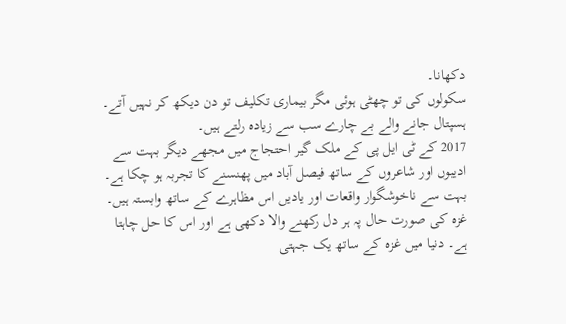دکھانا۔
سکولوں کی تو چھٹی ہوئی مگر بیماری تکلیف تو دن دیکھ کر نہیں آتے۔ ہسپتال جانے والے بے چارے سب سے زیادہ رلتے ہیں۔
2017 کے ٹی ایل پی کے ملک گیر احتجاج میں مجھے دیگر بہت سے ادیبوں اور شاعروں کے ساتھ فیصل آباد میں پھنسنے کا تجربہ ہو چکا ہے۔ بہت سے ناخوشگوار واقعات اور یادیں اس مظاہرے کے ساتھ وابستہ ہیں۔
غزہ کی صورت حال پہ ہر دل رکھنے والا دکھی ہے اور اس کا حل چاہتا ہے۔ دنیا میں غزہ کے ساتھ یک جہتی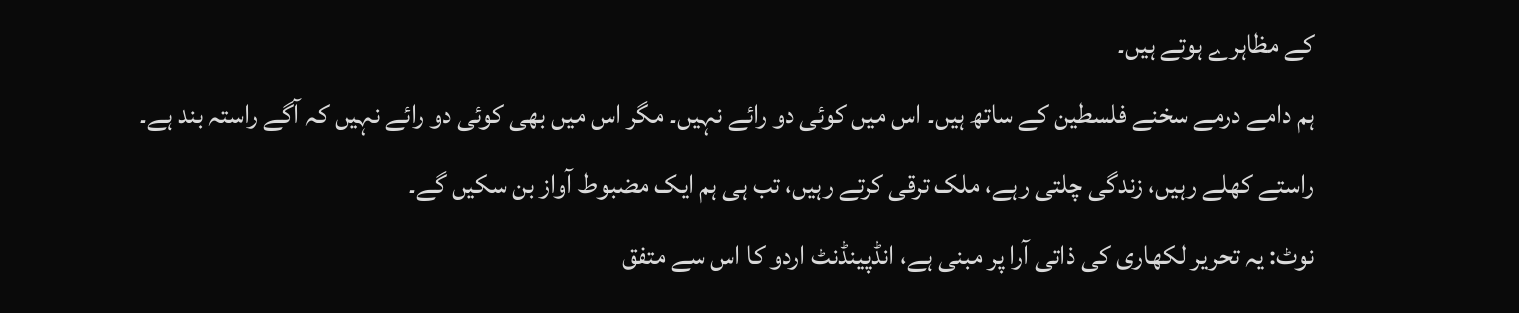کے مظاہرے ہوتے ہیں۔
ہم دامے درمے سخنے فلسطین کے ساتھ ہیں۔ اس میں کوئی دو رائے نہیں۔ مگر اس میں بھی کوئی دو رائے نہیں کہ آگے راستہ بند ہے۔
راستے کھلے رہیں، زندگی چلتی رہے، ملک ترقی کرتے رہیں، تب ہی ہم ایک مضبوط آواز بن سکیں گے۔
نوٹ: یہ تحریر لکھاری کی ذاتی آرا پر مبنی ہے، انڈپینڈنٹ اردو کا اس سے متفق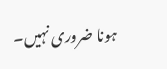ہونا ضروری نہیں۔